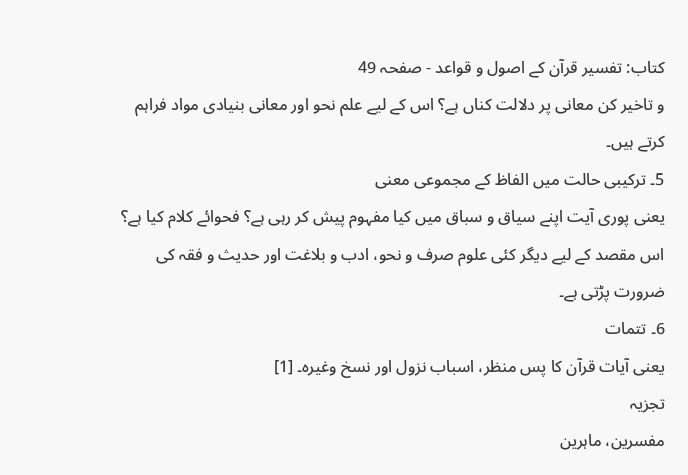کتاب: تفسیر قرآن کے اصول و قواعد - صفحہ 49
و تاخیر کن معانی پر دلالت کناں ہے؟ اس کے لیے علم نحو اور معانی بنیادی مواد فراہم کرتے ہیں۔
5۔ ترکیبی حالت میں الفاظ کے مجموعی معنی
یعنی پوری آیت اپنے سیاق و سباق میں کیا مفہوم پیش کر رہی ہے؟ فحوائے کلام کیا ہے؟ اس مقصد کے لیے دیگر کئی علوم صرف و نحو، ادب و بلاغت اور حدیث و فقہ کی ضرورت پڑتی ہے۔
6۔ تتمات
یعنی آیات قرآن کا پس منظر، اسباب نزول اور نسخ وغیرہ۔ [1]
تجزیہ
مفسرین، ماہرین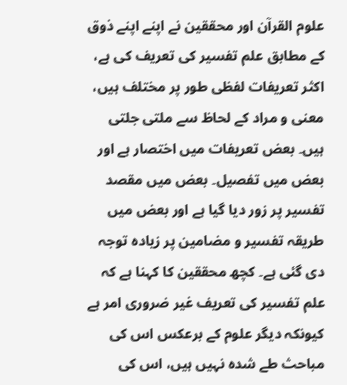علوم القرآن اور محققین نے اپنے اپنے ذوق کے مطابق علم تفسیر کی تعریف کی ہے، اکثر تعریفات لفظی طور پر مختلف ہیں، معنی و مراد کے لحاظ سے ملتی جلتی ہیں۔ بعض تعریفات میں اختصار ہے اور بعض میں تفصیل۔ بعض میں مقصد تفسیر پر زور دیا گیا ہے اور بعض میں طریقہ تفسیر و مضامین پر زیادہ توجہ دی گئی ہے۔ کچھ محققین کا کہنا ہے کہ علم تفسیر کی تعریف غیر ضروری امر ہے کیونکہ دیگر علوم کے برعکس اس کی مباحث طے شدہ نہیں ہیں، اس کی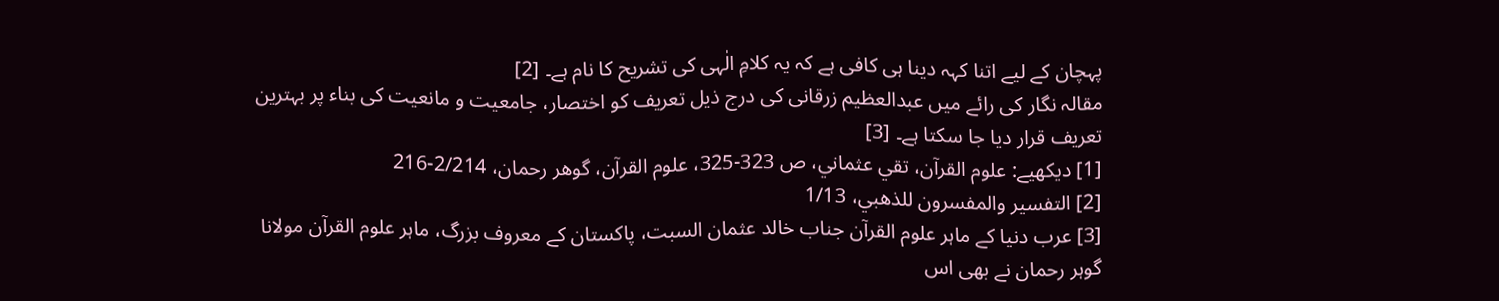پہچان کے لیے اتنا کہہ دینا ہی کافی ہے کہ یہ کلامِ الٰہی کی تشریح کا نام ہے۔ [2]
مقالہ نگار کی رائے میں عبدالعظیم زرقانی کی درج ذیل تعریف کو اختصار، جامعیت و مانعیت کی بناء پر بہترین تعریف قرار دیا جا سکتا ہے۔ [3]
[1] ديكهيے: علوم القرآن، تقي عثماني، ص 323-325، علوم القرآن، گوهر رحمان، 2/214-216
[2] التفسير والمفسرون للذهبي، 1/13
[3] عرب دنیا کے ماہر علوم القرآن جناب خالد عثمان السبت، پاکستان کے معروف بزرگ، ماہر علوم القرآن مولانا گوہر رحمان نے بھی اس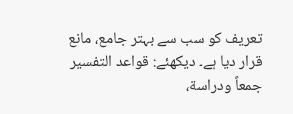تعریف کو سب سے بہتر جامع، مانع قرار دیا ہے۔ دیکھئے: قواعد التفسير جمعاً ودراسة،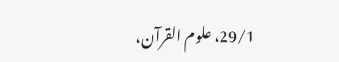29/1، علوم القرآن،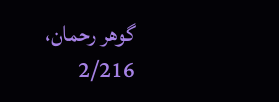گوهر رحمان، 2/216